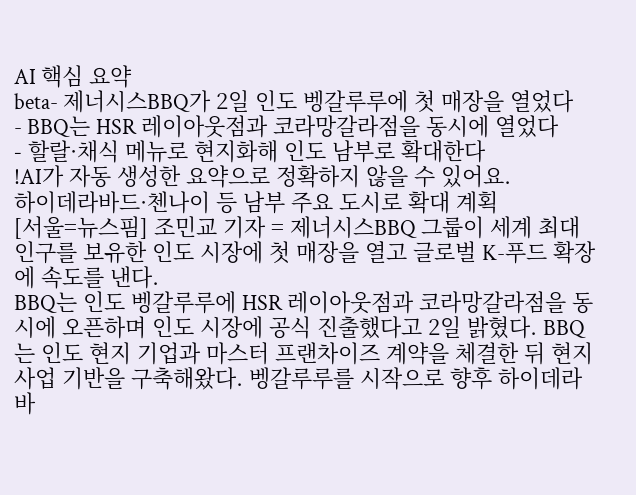AI 핵심 요약
beta- 제너시스BBQ가 2일 인도 벵갈루루에 첫 매장을 열었다
- BBQ는 HSR 레이아웃점과 코라망갈라점을 동시에 열었다
- 할랄·채식 메뉴로 현지화해 인도 남부로 확대한다
!AI가 자동 생성한 요약으로 정확하지 않을 수 있어요.
하이데라바드·첸나이 등 남부 주요 도시로 확대 계획
[서울=뉴스핌] 조민교 기자 = 제너시스BBQ 그룹이 세계 최대 인구를 보유한 인도 시장에 첫 매장을 열고 글로벌 K-푸드 확장에 속도를 낸다.
BBQ는 인도 벵갈루루에 HSR 레이아웃점과 코라망갈라점을 동시에 오픈하며 인도 시장에 공식 진출했다고 2일 밝혔다. BBQ는 인도 현지 기업과 마스터 프랜차이즈 계약을 체결한 뒤 현지 사업 기반을 구축해왔다. 벵갈루루를 시작으로 향후 하이데라바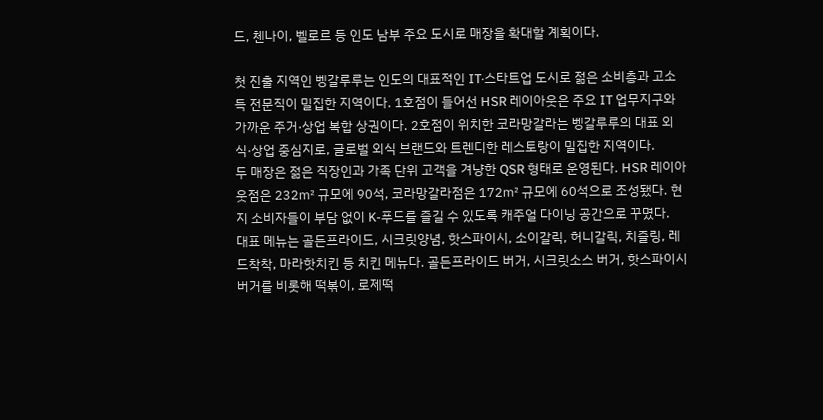드, 첸나이, 벨로르 등 인도 남부 주요 도시로 매장을 확대할 계획이다.

첫 진출 지역인 벵갈루루는 인도의 대표적인 IT·스타트업 도시로 젊은 소비층과 고소득 전문직이 밀집한 지역이다. 1호점이 들어선 HSR 레이아웃은 주요 IT 업무지구와 가까운 주거·상업 복합 상권이다. 2호점이 위치한 코라망갈라는 벵갈루루의 대표 외식·상업 중심지로, 글로벌 외식 브랜드와 트렌디한 레스토랑이 밀집한 지역이다.
두 매장은 젊은 직장인과 가족 단위 고객을 겨냥한 QSR 형태로 운영된다. HSR 레이아웃점은 232㎡ 규모에 90석, 코라망갈라점은 172㎡ 규모에 60석으로 조성됐다. 현지 소비자들이 부담 없이 K-푸드를 즐길 수 있도록 캐주얼 다이닝 공간으로 꾸몄다.
대표 메뉴는 골든프라이드, 시크릿양념, 핫스파이시, 소이갈릭, 허니갈릭, 치즐링, 레드착착, 마라핫치킨 등 치킨 메뉴다. 골든프라이드 버거, 시크릿소스 버거, 핫스파이시 버거를 비롯해 떡볶이, 로제떡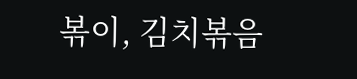볶이, 김치볶음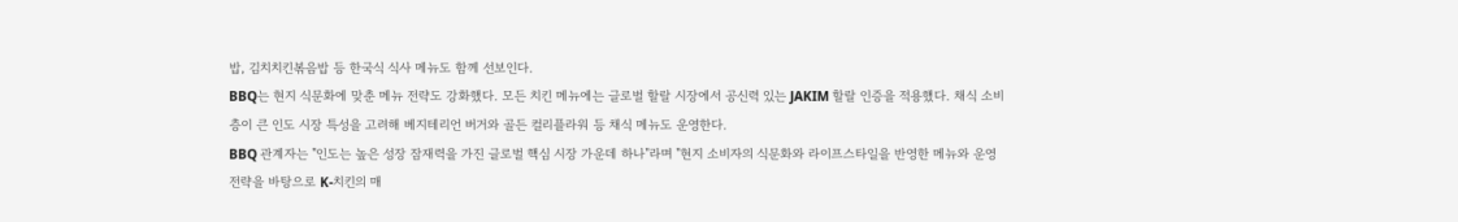밥, 김치치킨볶음밥 등 한국식 식사 메뉴도 함께 선보인다.
BBQ는 현지 식문화에 맞춘 메뉴 전략도 강화했다. 모든 치킨 메뉴에는 글로벌 할랄 시장에서 공신력 있는 JAKIM 할랄 인증을 적용했다. 채식 소비층이 큰 인도 시장 특성을 고려해 베지테리언 버거와 골든 컬리플라워 등 채식 메뉴도 운영한다.
BBQ 관계자는 "인도는 높은 성장 잠재력을 가진 글로벌 핵심 시장 가운데 하나"라며 "현지 소비자의 식문화와 라이프스타일을 반영한 메뉴와 운영 전략을 바탕으로 K-치킨의 매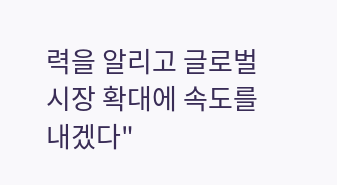력을 알리고 글로벌 시장 확대에 속도를 내겠다"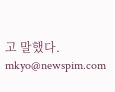고 말했다.
mkyo@newspim.com